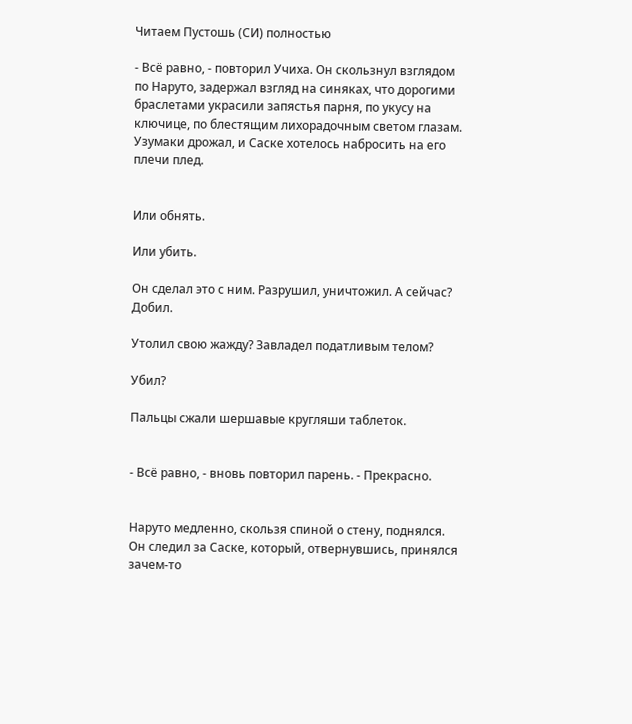Читаем Пустошь (СИ) полностью

- Всё равно, - повторил Учиха. Он скользнул взглядом по Наруто, задержал взгляд на синяках, что дорогими браслетами украсили запястья парня, по укусу на ключице, по блестящим лихорадочным светом глазам. Узумаки дрожал, и Саске хотелось набросить на его плечи плед.


Или обнять.

Или убить.

Он сделал это с ним. Разрушил, уничтожил. А сейчас? Добил.

Утолил свою жажду? Завладел податливым телом?

Убил?

Пальцы сжали шершавые кругляши таблеток.


- Всё равно, - вновь повторил парень. - Прекрасно.


Наруто медленно, скользя спиной о стену, поднялся. Он следил за Саске, который, отвернувшись, принялся зачем-то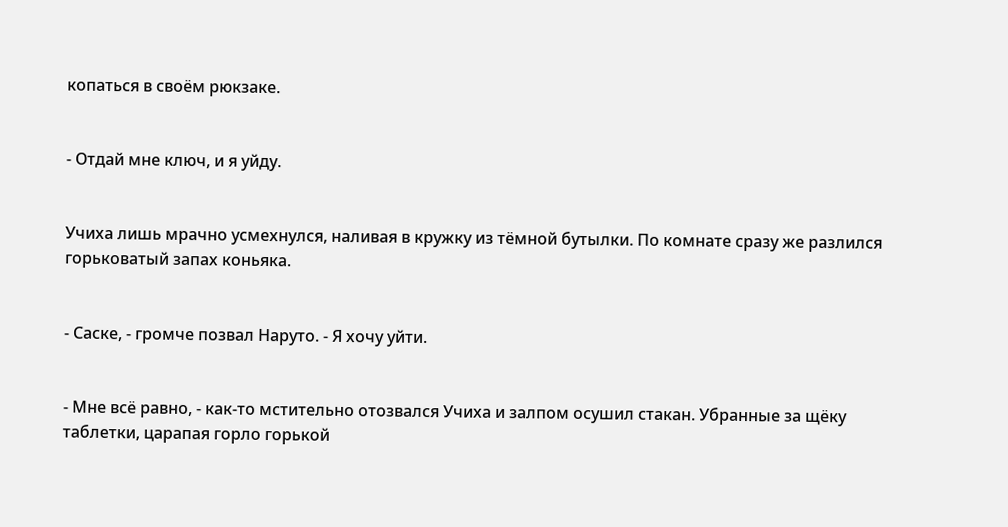копаться в своём рюкзаке.


- Отдай мне ключ, и я уйду.


Учиха лишь мрачно усмехнулся, наливая в кружку из тёмной бутылки. По комнате сразу же разлился горьковатый запах коньяка.


- Саске, - громче позвал Наруто. - Я хочу уйти.


- Мне всё равно, - как-то мстительно отозвался Учиха и залпом осушил стакан. Убранные за щёку таблетки, царапая горло горькой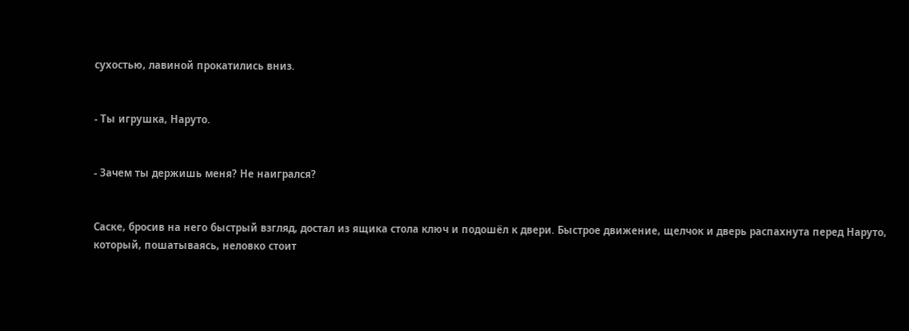сухостью, лавиной прокатились вниз.


- Ты игрушка, Наруто.


- Зачем ты держишь меня? Не наигрался?


Саске, бросив на него быстрый взгляд, достал из ящика стола ключ и подошёл к двери. Быстрое движение, щелчок и дверь распахнута перед Наруто, который, пошатываясь, неловко стоит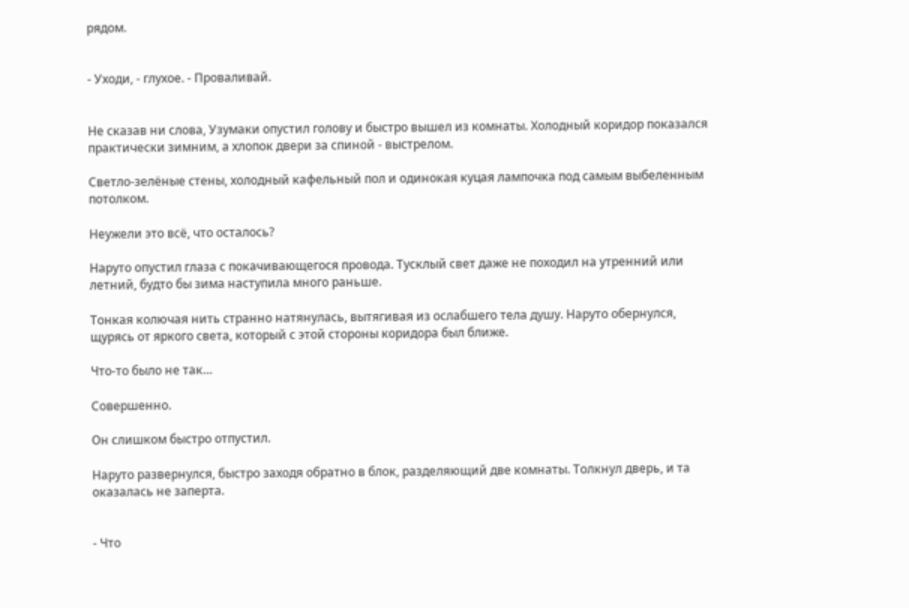рядом.


- Уходи, - глухое. - Проваливай.


Не сказав ни слова, Узумаки опустил голову и быстро вышел из комнаты. Холодный коридор показался практически зимним, а хлопок двери за спиной - выстрелом.

Светло-зелёные стены, холодный кафельный пол и одинокая куцая лампочка под самым выбеленным потолком.

Неужели это всё, что осталось?

Наруто опустил глаза с покачивающегося провода. Тусклый свет даже не походил на утренний или летний, будто бы зима наступила много раньше.

Тонкая колючая нить странно натянулась, вытягивая из ослабшего тела душу. Наруто обернулся, щурясь от яркого света, который с этой стороны коридора был ближе.

Что-то было не так…

Совершенно.

Он слишком быстро отпустил.

Наруто развернулся, быстро заходя обратно в блок, разделяющий две комнаты. Толкнул дверь, и та оказалась не заперта.


- Что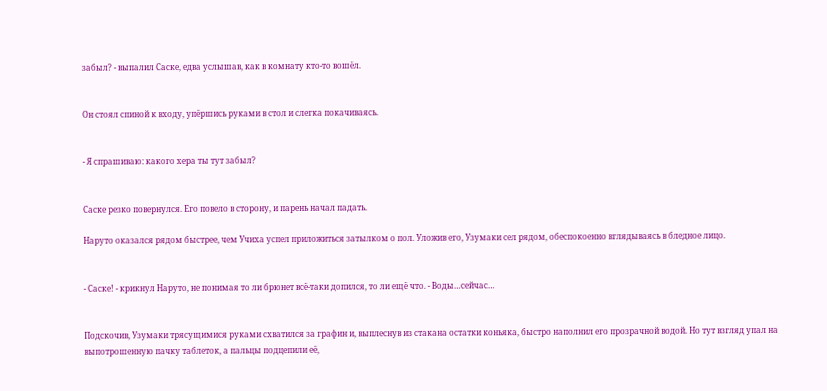забыл? - выпалил Саске, едва услышав, как в комнату кто-то вошёл.


Он стоял спиной к входу, упёршись руками в стол и слегка покачиваясь.


- Я спрашиваю: какого хера ты тут забыл?


Саске резко повернулся. Его повело в сторону, и парень начал падать.

Наруто оказался рядом быстрее, чем Учиха успел приложиться затылком о пол. Уложив его, Узумаки сел рядом, обеспокоенно вглядываясь в бледное лицо.


- Саске! - крикнул Наруто, не понимая то ли брюнет всё-таки допился, то ли ещё что. - Воды…сейчас…


Подскочив, Узумаки трясущимися руками схватился за графин и, выплеснув из стакана остатки коньяка, быстро наполнил его прозрачной водой. Но тут взгляд упал на выпотрошенную пачку таблеток, а пальцы подцепили её,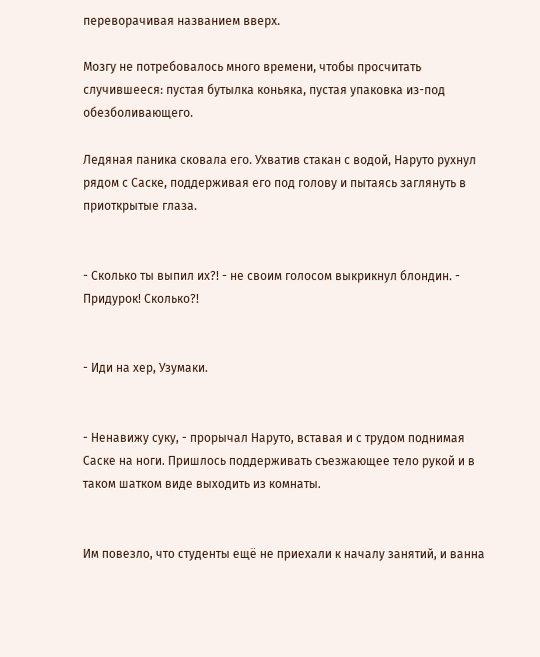переворачивая названием вверх.

Мозгу не потребовалось много времени, чтобы просчитать случившееся: пустая бутылка коньяка, пустая упаковка из-под обезболивающего.

Ледяная паника сковала его. Ухватив стакан с водой, Наруто рухнул рядом с Саске, поддерживая его под голову и пытаясь заглянуть в приоткрытые глаза.


- Сколько ты выпил их?! - не своим голосом выкрикнул блондин. - Придурок! Сколько?!


- Иди на хер, Узумаки.


- Ненавижу суку, - прорычал Наруто, вставая и с трудом поднимая Саске на ноги. Пришлось поддерживать съезжающее тело рукой и в таком шатком виде выходить из комнаты.


Им повезло, что студенты ещё не приехали к началу занятий, и ванна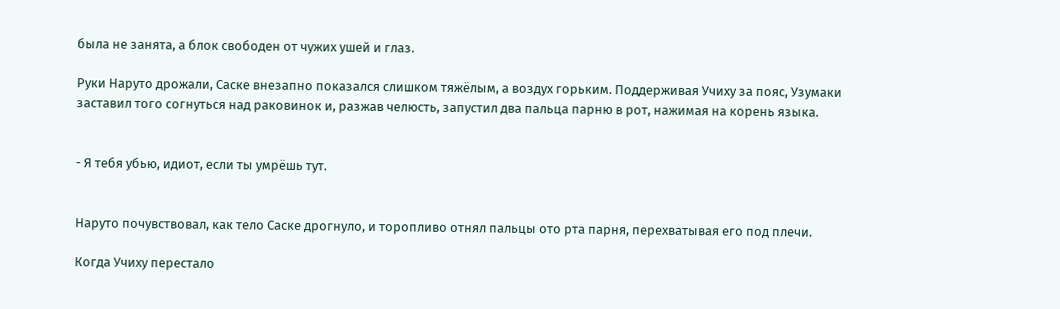была не занята, а блок свободен от чужих ушей и глаз.

Руки Наруто дрожали, Саске внезапно показался слишком тяжёлым, а воздух горьким. Поддерживая Учиху за пояс, Узумаки заставил того согнуться над раковинок и, разжав челюсть, запустил два пальца парню в рот, нажимая на корень языка.


- Я тебя убью, идиот, если ты умрёшь тут.


Наруто почувствовал, как тело Саске дрогнуло, и торопливо отнял пальцы ото рта парня, перехватывая его под плечи.

Когда Учиху перестало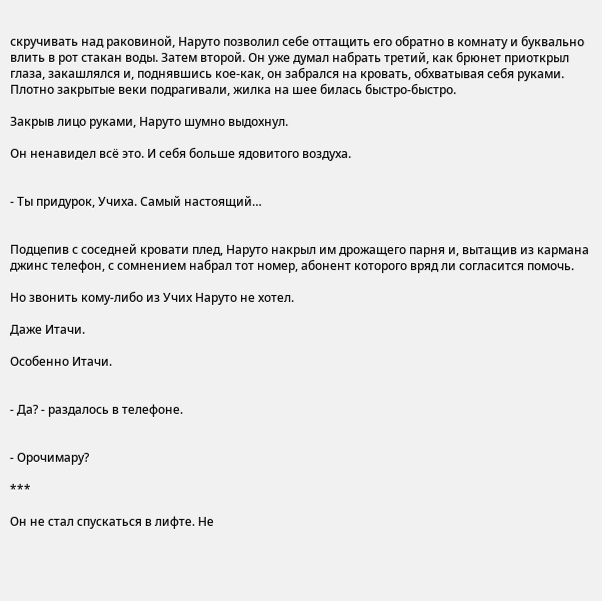скручивать над раковиной, Наруто позволил себе оттащить его обратно в комнату и буквально влить в рот стакан воды. Затем второй. Он уже думал набрать третий, как брюнет приоткрыл глаза, закашлялся и, поднявшись кое-как, он забрался на кровать, обхватывая себя руками. Плотно закрытые веки подрагивали, жилка на шее билась быстро-быстро.

Закрыв лицо руками, Наруто шумно выдохнул.

Он ненавидел всё это. И себя больше ядовитого воздуха.


- Ты придурок, Учиха. Самый настоящий…


Подцепив с соседней кровати плед, Наруто накрыл им дрожащего парня и, вытащив из кармана джинс телефон, с сомнением набрал тот номер, абонент которого вряд ли согласится помочь.

Но звонить кому-либо из Учих Наруто не хотел.

Даже Итачи.

Особенно Итачи.


- Да? - раздалось в телефоне.


- Орочимару?

***

Он не стал спускаться в лифте. Не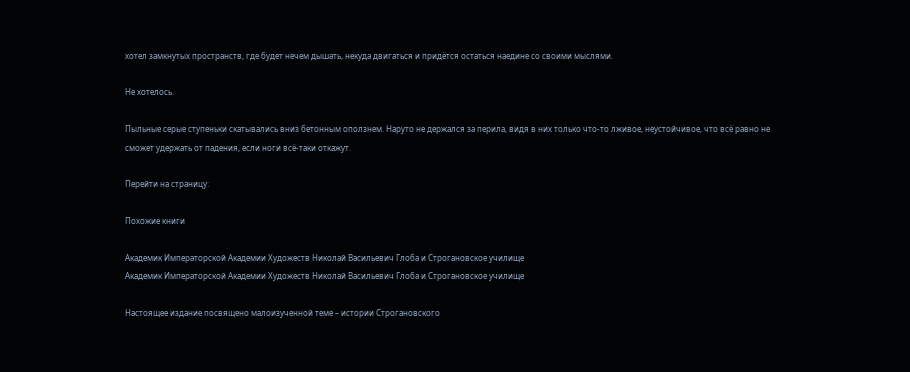хотел замкнутых пространств, где будет нечем дышать, некуда двигаться и придётся остаться наедине со своими мыслями.

Не хотелось.

Пыльные серые ступеньки скатывались вниз бетонным оползнем. Наруто не держался за перила, видя в них только что-то лживое, неустойчивое, что всё равно не сможет удержать от падения, если ноги всё-таки откажут.

Перейти на страницу:

Похожие книги

Академик Императорской Академии Художеств Николай Васильевич Глоба и Строгановское училище
Академик Императорской Академии Художеств Николай Васильевич Глоба и Строгановское училище

Настоящее издание посвящено малоизученной теме – истории Строгановского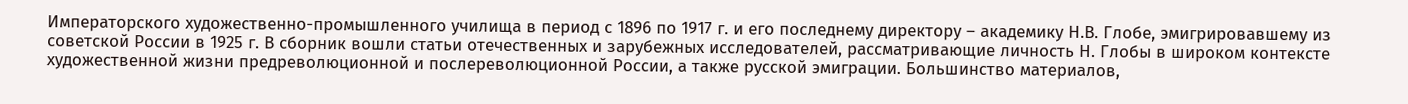Императорского художественно-промышленного училища в период с 1896 по 1917 г. и его последнему директору – академику Н.В. Глобе, эмигрировавшему из советской России в 1925 г. В сборник вошли статьи отечественных и зарубежных исследователей, рассматривающие личность Н. Глобы в широком контексте художественной жизни предреволюционной и послереволюционной России, а также русской эмиграции. Большинство материалов,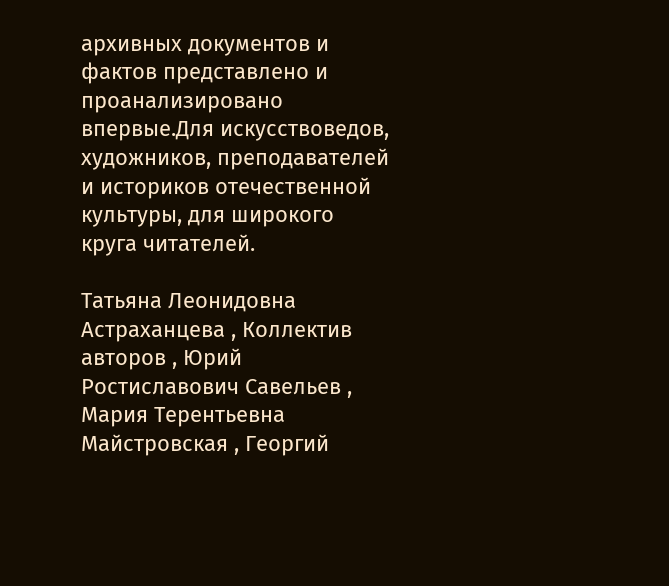архивных документов и фактов представлено и проанализировано впервые.Для искусствоведов, художников, преподавателей и историков отечественной культуры, для широкого круга читателей.

Татьяна Леонидовна Астраханцева , Коллектив авторов , Юрий Ростиславович Савельев , Мария Терентьевна Майстровская , Георгий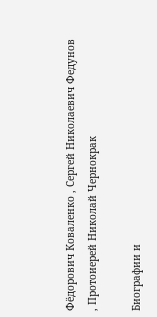Фёдорович Коваленко , Сергей Николаевич Федунов , Протоиерей Николай Чернокрак

Биографии и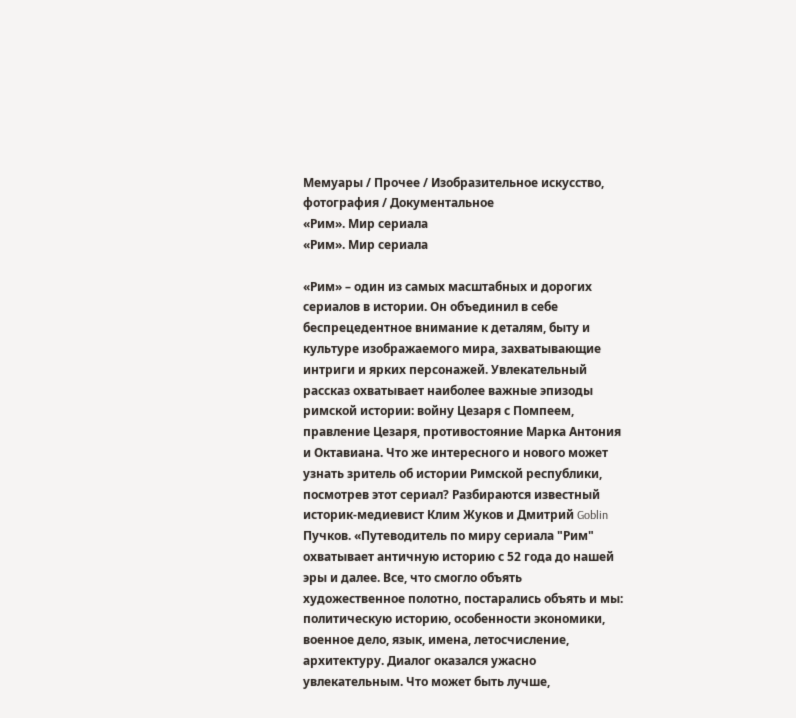Мемуары / Прочее / Изобразительное искусство, фотография / Документальное
«Рим». Мир сериала
«Рим». Мир сериала

«Рим» – один из самых масштабных и дорогих сериалов в истории. Он объединил в себе беспрецедентное внимание к деталям, быту и культуре изображаемого мира, захватывающие интриги и ярких персонажей. Увлекательный рассказ охватывает наиболее важные эпизоды римской истории: войну Цезаря с Помпеем, правление Цезаря, противостояние Марка Антония и Октавиана. Что же интересного и нового может узнать зритель об истории Римской республики, посмотрев этот сериал? Разбираются известный историк-медиевист Клим Жуков и Дмитрий Goblin Пучков. «Путеводитель по миру сериала "Рим" охватывает античную историю с 52 года до нашей эры и далее. Все, что смогло объять художественное полотно, постарались объять и мы: политическую историю, особенности экономики, военное дело, язык, имена, летосчисление, архитектуру. Диалог оказался ужасно увлекательным. Что может быть лучше,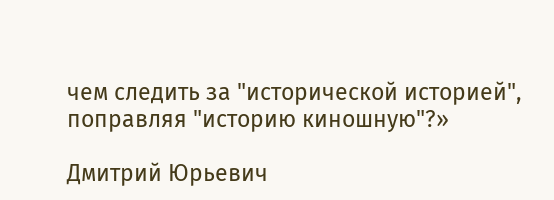чем следить за "исторической историей", поправляя "историю киношную"?»

Дмитрий Юрьевич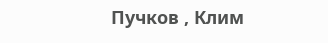Пучков , Клим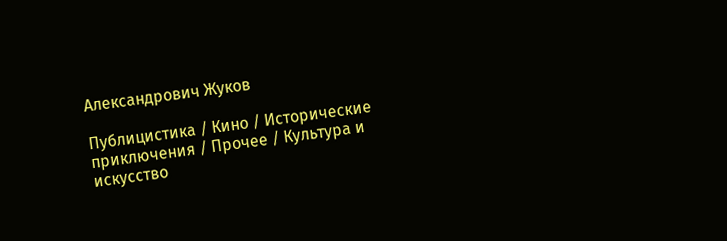Александрович Жуков

Публицистика / Кино / Исторические приключения / Прочее / Культура и искусство